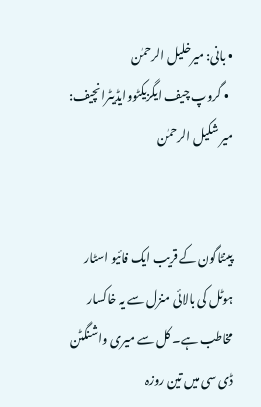• بانی: میرخلیل الرحمٰن
  • گروپ چیف ایگزیکٹووایڈیٹرانچیف: میر شکیل الرحمٰن


پینٹاگون کے قریب ایک فائیو اسٹار ہوٹل کی بالائی منزل سے یہ خاکسار مخاطب ہے۔ کل سے میری واشنگٹن ڈی سی میں تین روزہ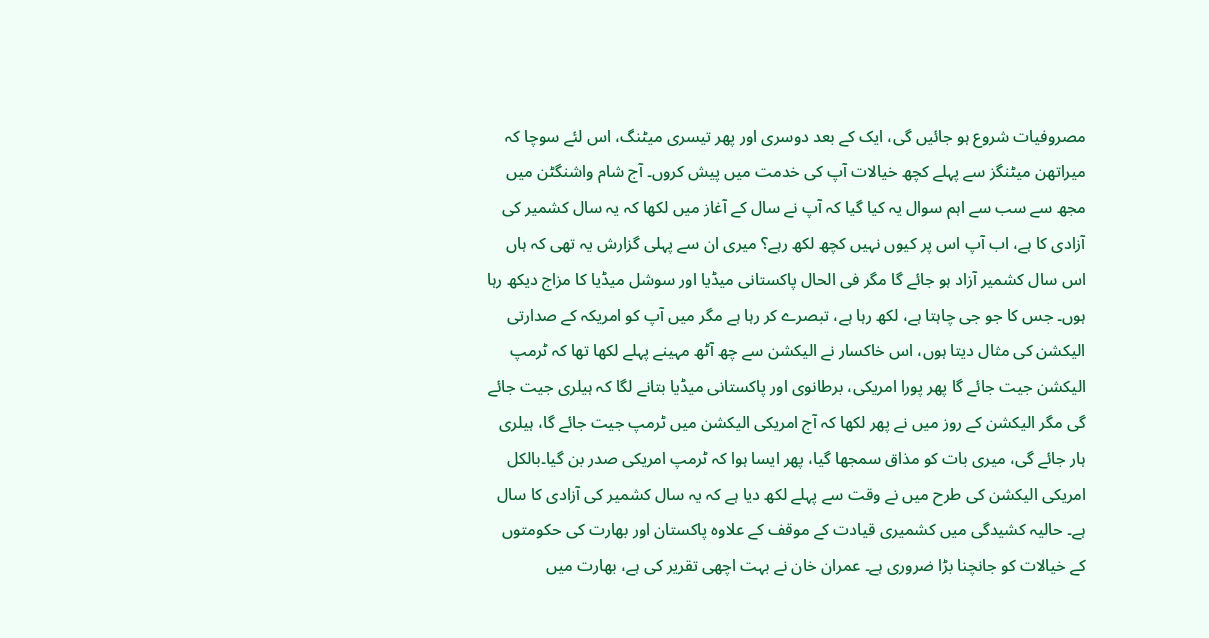مصروفیات شروع ہو جائیں گی، ایک کے بعد دوسری اور پھر تیسری میٹنگ، اس لئے سوچا کہ میراتھن میٹنگز سے پہلے کچھ خیالات آپ کی خدمت میں پیش کروں۔ آج شام واشنگٹن میں مجھ سے سب سے اہم سوال یہ کیا گیا کہ آپ نے سال کے آغاز میں لکھا کہ یہ سال کشمیر کی آزادی کا ہے، اب آپ اس پر کیوں نہیں کچھ لکھ رہے؟ میری ان سے پہلی گزارش یہ تھی کہ ہاں اس سال کشمیر آزاد ہو جائے گا مگر فی الحال پاکستانی میڈیا اور سوشل میڈیا کا مزاج دیکھ رہا ہوں۔ جس کا جو جی چاہتا ہے، لکھ رہا ہے، تبصرے کر رہا ہے مگر میں آپ کو امریکہ کے صدارتی الیکشن کی مثال دیتا ہوں، اس خاکسار نے الیکشن سے چھ آٹھ مہینے پہلے لکھا تھا کہ ٹرمپ الیکشن جیت جائے گا پھر پورا امریکی، برطانوی اور پاکستانی میڈیا بتانے لگا کہ ہیلری جیت جائے گی مگر الیکشن کے روز میں نے پھر لکھا کہ آج امریکی الیکشن میں ٹرمپ جیت جائے گا، ہیلری ہار جائے گی، میری بات کو مذاق سمجھا گیا، پھر ایسا ہوا کہ ٹرمپ امریکی صدر بن گیا۔بالکل امریکی الیکشن کی طرح میں نے وقت سے پہلے لکھ دیا ہے کہ یہ سال کشمیر کی آزادی کا سال ہے۔ حالیہ کشیدگی میں کشمیری قیادت کے موقف کے علاوہ پاکستان اور بھارت کی حکومتوں کے خیالات کو جانچنا بڑا ضروری ہے۔ عمران خان نے بہت اچھی تقریر کی ہے، بھارت میں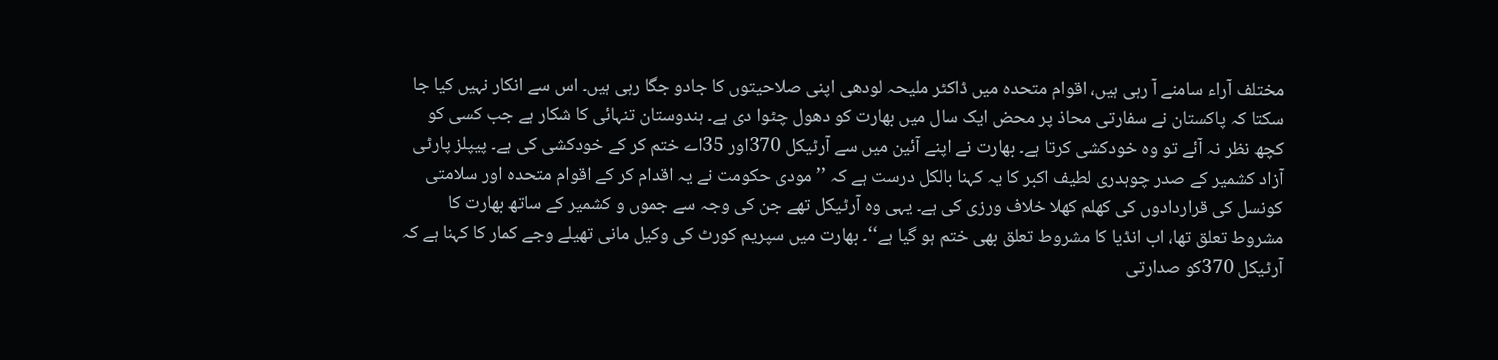مختلف آراء سامنے آ رہی ہیں، اقوام متحدہ میں ڈاکٹر ملیحہ لودھی اپنی صلاحیتوں کا جادو جگا رہی ہیں۔ اس سے انکار نہیں کیا جا سکتا کہ پاکستان نے سفارتی محاذ پر محض ایک سال میں بھارت کو دھول چٹوا دی ہے۔ ہندوستان تنہائی کا شکار ہے جب کسی کو کچھ نظر نہ آئے تو وہ خودکشی کرتا ہے۔ بھارت نے اپنے آئین میں سے آرٹیکل 370اور 35اے ختم کر کے خودکشی کی ہے۔ پیپلز پارٹی آزاد کشمیر کے صدر چوہدری لطیف اکبر کا یہ کہنا بالکل درست ہے کہ ’’مودی حکومت نے یہ اقدام کر کے اقوام متحدہ اور سلامتی کونسل کی قراردادوں کی کھلم کھلا خلاف ورزی کی ہے۔ یہی وہ آرٹیکل تھے جن کی وجہ سے جموں و کشمیر کے ساتھ بھارت کا مشروط تعلق تھا، اب انڈیا کا مشروط تعلق بھی ختم ہو گیا ہے‘‘۔ بھارت میں سپریم کورٹ کی وکیل مانی تھیلے وجے کمار کا کہنا ہے کہ آرٹیکل 370کو صدارتی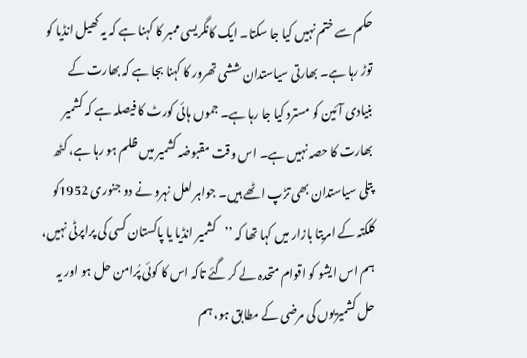حکم سے ختم نہیں کیا جا سکتا۔ ایک کانگریسی ممبر کا کہنا ہے کہ یہ کھیل انڈیا کو توڑ رہا ہے۔ بھارتی سیاستدان ششی تھرور کا کہنا بجا ہے کہ بھارت کے بنیادی آئین کو مسترد کیا جا رہا ہے۔ جموں ہائی کورٹ کا فیصلہ ہے کہ کشمیر بھارت کا حصہ نہیں ہے۔ اس وقت مقبوضہ کشمیر میں ظلم ہو رہا ہے، کٹھ پتلی سیاستدان بھی تڑپ اٹھے ہیں۔ جواہر لعل نہرو نے دو جنوری 1952کو کلکتہ کے امریتا بازار میں کہا تھا کہ ’’کشمیر انڈیا یا پاکستان کسی کی پراپرٹی نہیں، ہم اس ایشو کو اقوام متحدہ لے کر گئے تاکہ اس کا کوئی پُرامن حل ہو اور یہ حل کشمیریوں کی مرضی کے مطابق ہو، ہم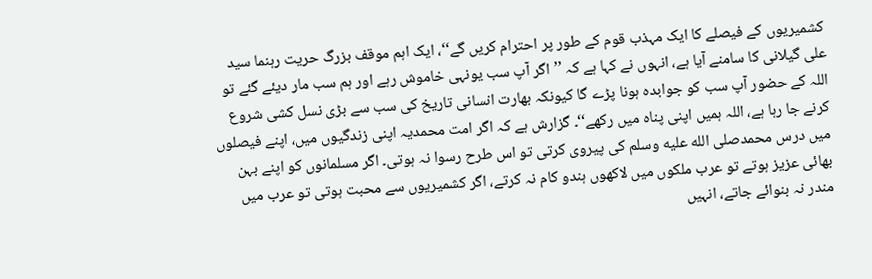کشمیریوں کے فیصلے کا ایک مہذب قوم کے طور پر احترام کریں گے‘‘، ایک اہم موقف بزرگ حریت رہنما سید علی گیلانی کا سامنے آیا ہے، انہوں نے کہا ہے کہ ’’اگر آپ سب یونہی خاموش رہے اور ہم سب مار دیئے گئے تو اللہ کے حضور آپ سب کو جوابدہ ہونا پڑے گا کیونکہ بھارت انسانی تاریخ کی سب سے بڑی نسل کشی شروع کرنے جا رہا ہے، اللہ ہمیں اپنی پناہ میں رکھے‘‘۔ گزارش ہے کہ اگر امت محمدیہ اپنی زندگیوں میں، اپنے فیصلوں میں درس محمدصلى الله عليه وسلم کی پیروی کرتی تو اس طرح رسوا نہ ہوتی۔ اگر مسلمانوں کو اپنے بہن بھائی عزیز ہوتے تو عرب ملکوں میں لاکھوں ہندو کام نہ کرتے، اگر کشمیریوں سے محبت ہوتی تو عرب میں مندر نہ بنوائے جاتے، انہیں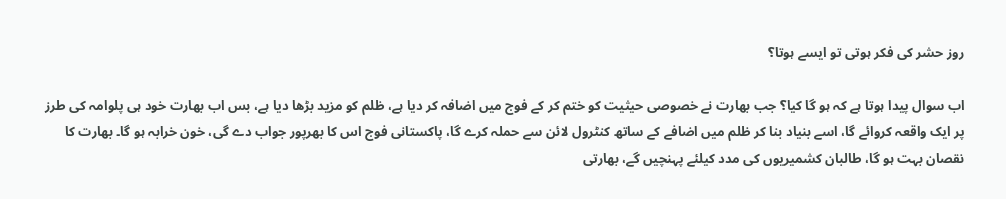روز حشر کی فکر ہوتی تو ایسے ہوتا؟

اب سوال پیدا ہوتا ہے کہ ہو گا کیا؟ جب بھارت نے خصوصی حیثیت کو ختم کر کے فوج میں اضافہ کر دیا ہے، ظلم کو مزید بڑھا دیا ہے، بس اب بھارت خود ہی پلوامہ کی طرز پر ایک واقعہ کروائے گا، اسے بنیاد بنا کر ظلم میں اضافے کے ساتھ کنٹرول لائن سے حملہ کرے گا، پاکستانی فوج اس کا بھرپور جواب دے گی، خون خرابہ ہو گا۔ بھارت کا نقصان بہت ہو گا، طالبان کشمیریوں کی مدد کیلئے پہنچیں گے، بھارتی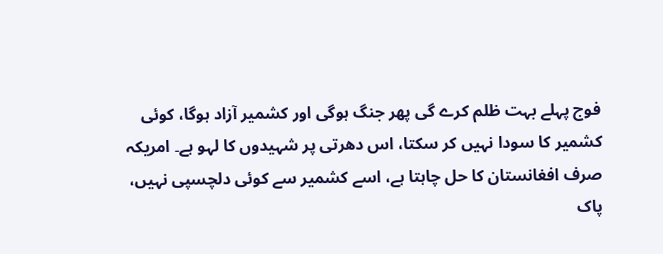فوج پہلے بہت ظلم کرے گی پھر جنگ ہوگی اور کشمیر آزاد ہوگا، کوئی کشمیر کا سودا نہیں کر سکتا، اس دھرتی پر شہیدوں کا لہو ہے۔ امریکہ صرف افغانستان کا حل چاہتا ہے، اسے کشمیر سے کوئی دلچسپی نہیں، پاک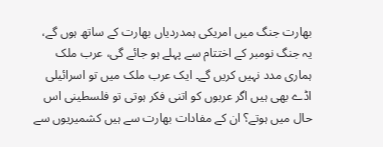بھارت جنگ میں امریکی ہمدردیاں بھارت کے ساتھ ہوں گے، یہ جنگ نومبر کے اختتام سے پہلے ہو جائے گی، عرب ملک ہماری مدد نہیں کریں گے۔ ایک عرب ملک میں تو اسرائیلی اڈے بھی ہیں اگر عربوں کو اتنی فکر ہوتی تو فلسطینی اس حال میں ہوتے؟ ان کے مفادات بھارت سے ہیں کشمیریوں سے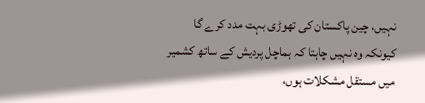نہیں، چین پاکستان کی تھوڑی بہت مدد کرے گا کیونکہ وہ نہیں چاہتا کہ ہماچل پردیش کے ساتھ کشمیر میں مستقل مشکلات ہوں،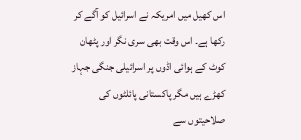اس کھیل میں امریکہ نے اسرائیل کو آگے کر رکھا ہے۔ اس وقت بھی سری نگر اور پٹھان کوٹ کے ہوائی اڈوں پر اسرائیلی جنگی جہاز کھڑے ہیں مگر پاکستانی پائلٹوں کی صلاحیتوں سے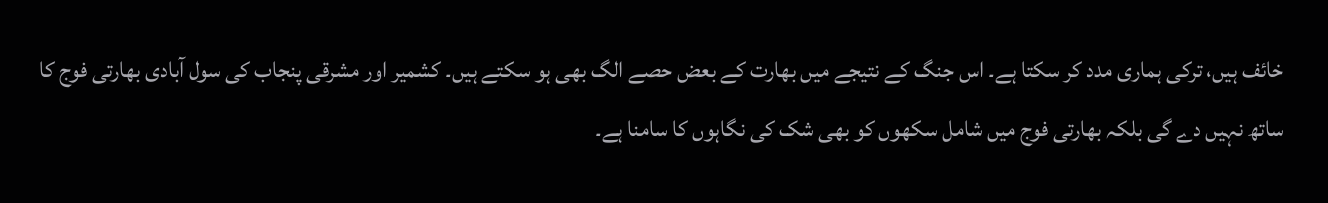خائف ہیں، ترکی ہماری مدد کر سکتا ہے۔ اس جنگ کے نتیجے میں بھارت کے بعض حصے الگ بھی ہو سکتے ہیں۔ کشمیر اور مشرقی پنجاب کی سول آبادی بھارتی فوج کا ساتھ نہیں دے گی بلکہ بھارتی فوج میں شامل سکھوں کو بھی شک کی نگاہوں کا سامنا ہے۔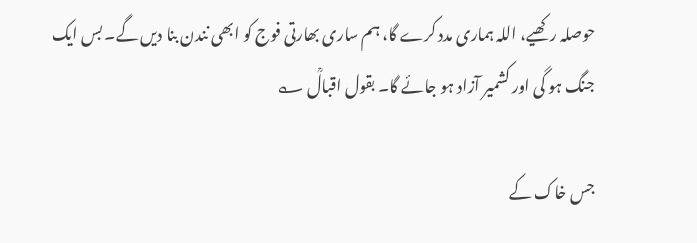حوصلہ رکھیے، اللہ ہماری مدد کرے گا، ہم ساری بھارتی فوج کو ابھی نندن بنا دیں گے۔ بس ایک جنگ ہو گی اور کشمیر آزاد ہو جائے گا۔ بقول اقبالؒ ؎

جس خاک کے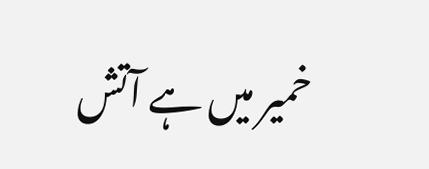خمیر میں ہے آتش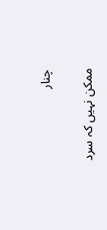چنار

ممکن نہیں کہ سرد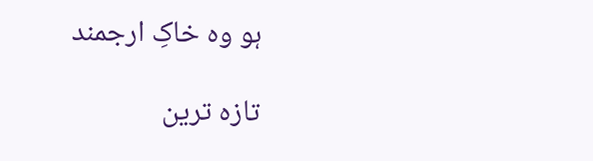ہو وہ خاکِ ارجمند

تازہ ترین